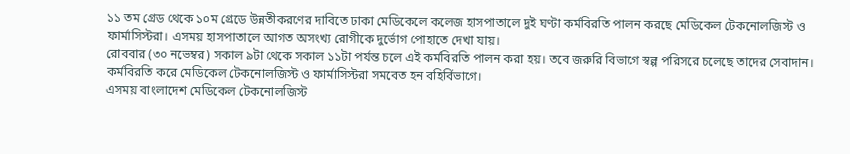১১ তম গ্রেড থেকে ১০ম গ্রেডে উন্নতীকরণের দাবিতে ঢাকা মেডিকেলে কলেজ হাসপাতালে দুই ঘণ্টা কর্মবিরতি পালন করছে মেডিকেল টেকনোলজিস্ট ও ফার্মাসিস্টরা। এসময় হাসপাতালে আগত অসংখ্য রোগীকে দুর্ভোগ পোহাতে দেখা যায়।
রোববার (৩০ নভেম্বর) সকাল ৯টা থেকে সকাল ১১টা পর্যন্ত চলে এই কর্মবিরতি পালন করা হয়। তবে জরুরি বিভাগে স্বল্প পরিসরে চলেছে তাদের সেবাদান।
কর্মবিরতি করে মেডিকেল টেকনোলজিস্ট ও ফার্মাসিস্টরা সমবেত হন বহির্বিভাগে।
এসময় বাংলাদেশ মেডিকেল টেকনোলজিস্ট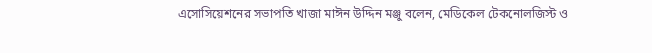এসোসিয়েশনের সভাপতি খাজা মাঈন উদ্দিন মঞ্জু বলেন, মেডিকেল টেকনোলজিস্ট ও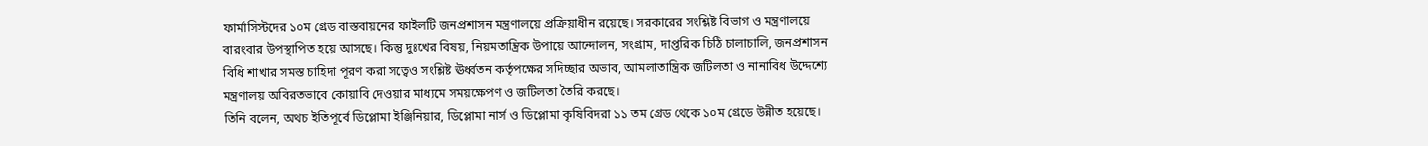ফার্মাসিস্টদের ১০ম গ্রেড বাস্তবায়নের ফাইলটি জনপ্রশাসন মন্ত্রণালয়ে প্রক্রিয়াধীন রয়েছে। সরকারের সংশ্লিষ্ট বিভাগ ও মন্ত্রণালয়ে বারংবার উপস্থাপিত হয়ে আসছে। কিন্তু দুঃখের বিষয়, নিয়মতান্ত্রিক উপায়ে আন্দোলন, সংগ্রাম, দাপ্তরিক চিঠি চালাচালি, জনপ্রশাসন বিধি শাখার সমস্ত চাহিদা পূরণ করা সত্বেও সংশ্লিষ্ট ঊর্ধ্বতন কর্তৃপক্ষের সদিচ্ছার অভাব, আমলাতান্ত্রিক জটিলতা ও নানাবিধ উদ্দেশ্যে মন্ত্রণালয় অবিরতভাবে কোয়াবি দেওয়ার মাধ্যমে সময়ক্ষেপণ ও জটিলতা তৈরি করছে।
তিনি বলেন, অথচ ইতিপূর্বে ডিপ্লোমা ইঞ্জিনিয়ার, ডিপ্লোমা নার্স ও ডিপ্লোমা কৃষিবিদরা ১১ তম গ্রেড থেকে ১০ম গ্রেডে উন্নীত হয়েছে।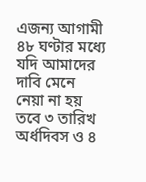এজন্য আগামী ৪৮ ঘণ্টার মধ্যে যদি আমাদের দাবি মেনে নেয়া না হয় তবে ৩ তারিখ অর্ধদিবস ও ৪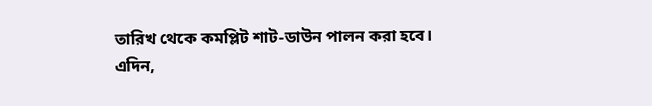তারিখ থেকে কমপ্লিট শাট-ডাউন পালন করা হবে।
এদিন,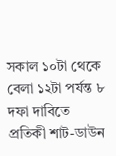সকাল ১০টা থেকে বেলা ১২টা পর্যন্ত ৮ দফা দাবিতে প্রতিকী শাট-ডাউন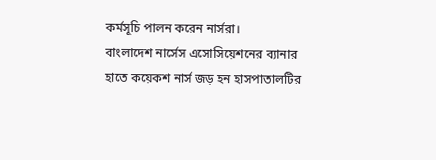কর্মসূচি পালন করেন নার্সরা।
বাংলাদেশ নার্সেস এসোসিয়েশনের ব্যানার হাতে কয়েকশ নার্স জড় হন হাসপাতালটির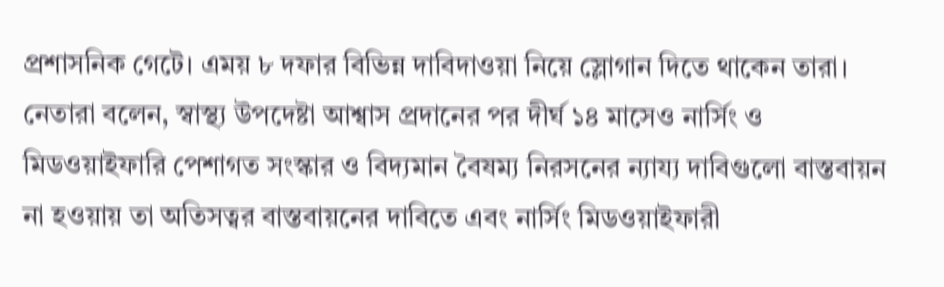প্রশাসনিক গেটে। এময় ৮ দফার বিভিন্ন দাবিদাওয়া নিয়ে স্লোগান দিতে থাকেন তারা।
নেতারা বলেন, স্বাস্থ্য উপদেষ্টা আশ্বাস প্রদানের পর দীর্ঘ ১৪ মাসেও নার্সিং ও মিডওয়াইফারি পেশাগত সংস্কার ও বিদ্যমান বৈষম্য নিরসনের ন্যায্য দাবিগুলো বাস্তবায়ন না হওয়ায় তা অতিসত্বর বাস্তবায়নের দাবিতে এবং নার্সিং মিডওয়াইফারী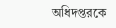অধিদপ্তরকে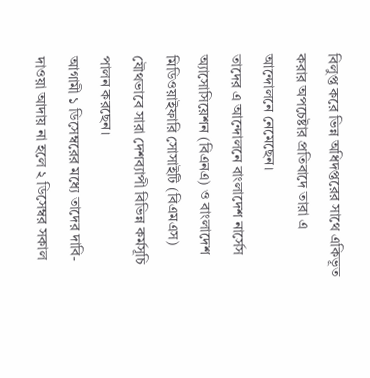বিলুপ্ত করে ভিন্ন অধিদপ্তরের সাথে একিভূত করার অপচেষ্টার প্রতিবাদে তারা এ আন্দোলনে নেমেছেন।
তাদের এ আন্দোলনে বাংলাদেশ নার্সেস অ্যাসোসিয়েশন (বিএনএ) ও বাংলাদেশ মিডিওয়াইফারি সোসাইটি (বিএমএস) যৌথভাবে সারা দেশব্যাপী বিভিন্ন কর্মসূচি পালন করছেন।
আগামী ১ ডিসেম্বরের মধ্যে তাদের দাবি-দাওয়া আদায় না হলে ২ ডিসেম্বর সকাল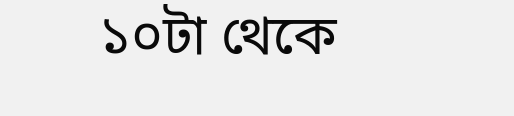১০টা থেকে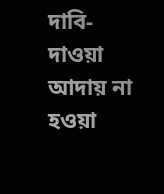দাবি-দাওয়া আদায় না হওয়া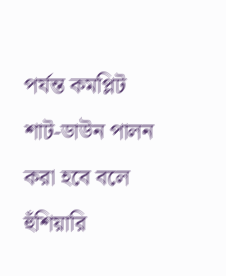পর্যন্ত কমপ্লিট শাট-ডাউন পালন করা হবে বলে হুঁশিয়ারি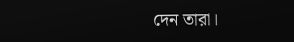দেন তারা।